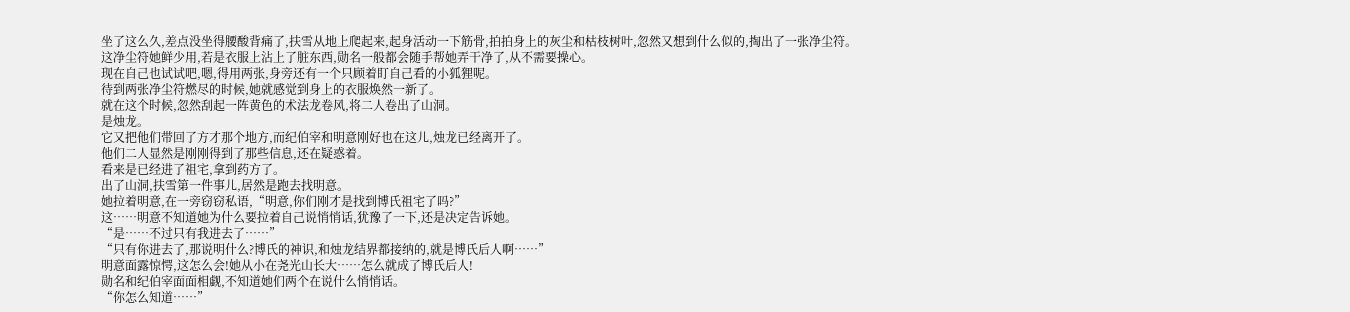坐了这么久,差点没坐得腰酸背痛了,扶雪从地上爬起来,起身活动一下筋骨,拍拍身上的灰尘和枯枝树叶,忽然又想到什么似的,掏出了一张净尘符。
这净尘符她鲜少用,若是衣服上沾上了脏东西,勋名一般都会随手帮她弄干净了,从不需要操心。
现在自己也试试吧,嗯,得用两张,身旁还有一个只顾着盯自己看的小狐狸呢。
待到两张净尘符燃尽的时候,她就感觉到身上的衣服焕然一新了。
就在这个时候,忽然刮起一阵黄色的术法龙卷风,将二人卷出了山洞。
是烛龙。
它又把他们带回了方才那个地方,而纪伯宰和明意刚好也在这儿,烛龙已经离开了。
他们二人显然是刚刚得到了那些信息,还在疑惑着。
看来是已经进了祖宅,拿到药方了。
出了山洞,扶雪第一件事儿,居然是跑去找明意。
她拉着明意,在一旁窃窃私语,“明意,你们刚才是找到博氏祖宅了吗?”
这……明意不知道她为什么要拉着自己说悄悄话,犹豫了一下,还是决定告诉她。
“是……不过只有我进去了……”
“只有你进去了,那说明什么?博氏的神识,和烛龙结界都接纳的,就是博氏后人啊……”
明意面露惊愕,这怎么会!她从小在尧光山长大……怎么就成了博氏后人!
勋名和纪伯宰面面相觑,不知道她们两个在说什么悄悄话。
“你怎么知道……”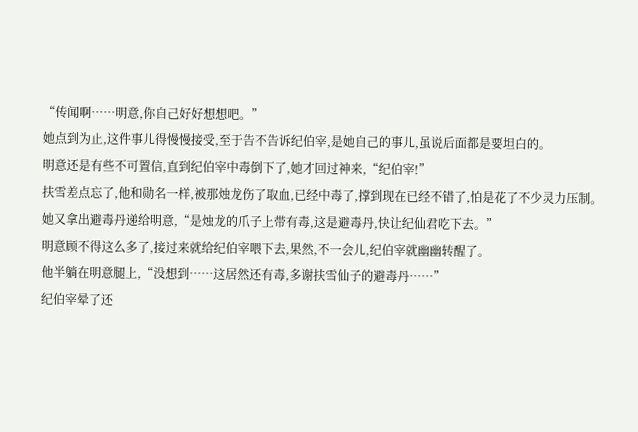“传闻啊……明意,你自己好好想想吧。”
她点到为止,这件事儿得慢慢接受,至于告不告诉纪伯宰,是她自己的事儿,虽说后面都是要坦白的。
明意还是有些不可置信,直到纪伯宰中毒倒下了,她才回过神来,“纪伯宰!”
扶雪差点忘了,他和勋名一样,被那烛龙伤了取血,已经中毒了,撑到现在已经不错了,怕是花了不少灵力压制。
她又拿出避毒丹递给明意,“是烛龙的爪子上带有毒,这是避毒丹,快让纪仙君吃下去。”
明意顾不得这么多了,接过来就给纪伯宰喂下去,果然,不一会儿,纪伯宰就幽幽转醒了。
他半躺在明意腿上,“没想到……这居然还有毒,多谢扶雪仙子的避毒丹……”
纪伯宰晕了还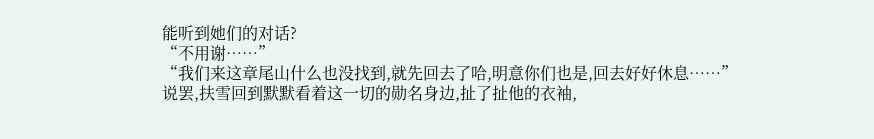能听到她们的对话?
“不用谢……”
“我们来这章尾山什么也没找到,就先回去了哈,明意你们也是,回去好好休息……”
说罢,扶雪回到默默看着这一切的勋名身边,扯了扯他的衣袖,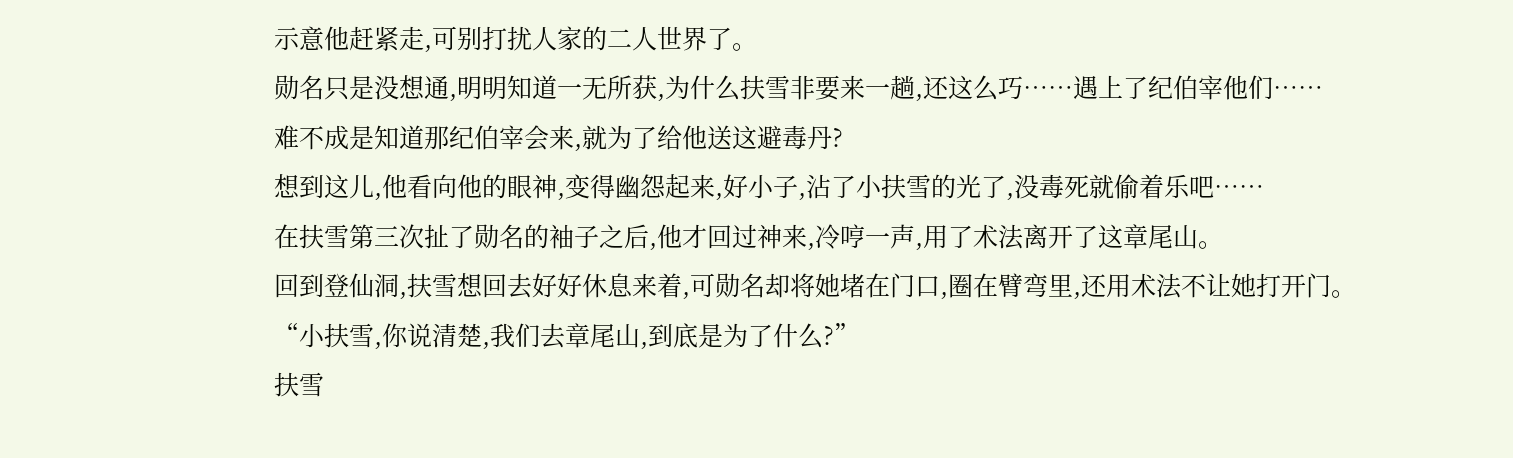示意他赶紧走,可别打扰人家的二人世界了。
勋名只是没想通,明明知道一无所获,为什么扶雪非要来一趟,还这么巧……遇上了纪伯宰他们……
难不成是知道那纪伯宰会来,就为了给他送这避毒丹?
想到这儿,他看向他的眼神,变得幽怨起来,好小子,沾了小扶雪的光了,没毒死就偷着乐吧……
在扶雪第三次扯了勋名的袖子之后,他才回过神来,冷哼一声,用了术法离开了这章尾山。
回到登仙洞,扶雪想回去好好休息来着,可勋名却将她堵在门口,圈在臂弯里,还用术法不让她打开门。
“小扶雪,你说清楚,我们去章尾山,到底是为了什么?”
扶雪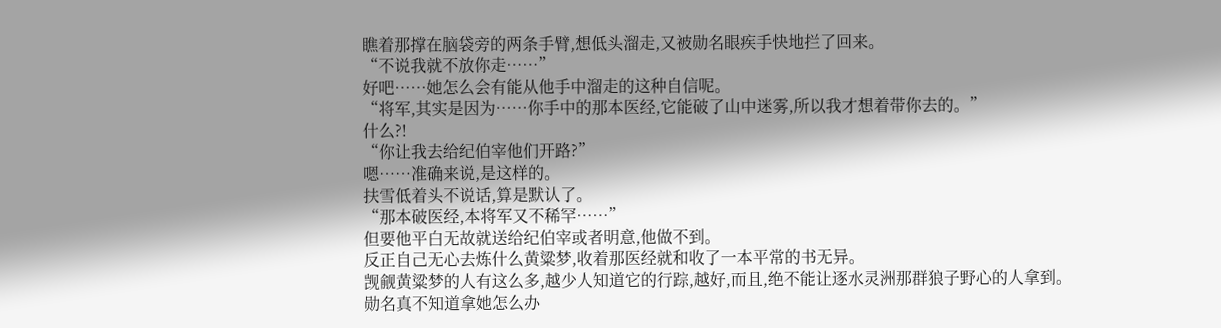瞧着那撑在脑袋旁的两条手臂,想低头溜走,又被勋名眼疾手快地拦了回来。
“不说我就不放你走……”
好吧……她怎么会有能从他手中溜走的这种自信呢。
“将军,其实是因为……你手中的那本医经,它能破了山中迷雾,所以我才想着带你去的。”
什么?!
“你让我去给纪伯宰他们开路?”
嗯……准确来说,是这样的。
扶雪低着头不说话,算是默认了。
“那本破医经,本将军又不稀罕……”
但要他平白无故就送给纪伯宰或者明意,他做不到。
反正自己无心去炼什么黄粱梦,收着那医经就和收了一本平常的书无异。
觊觎黄粱梦的人有这么多,越少人知道它的行踪,越好,而且,绝不能让逐水灵洲那群狼子野心的人拿到。
勋名真不知道拿她怎么办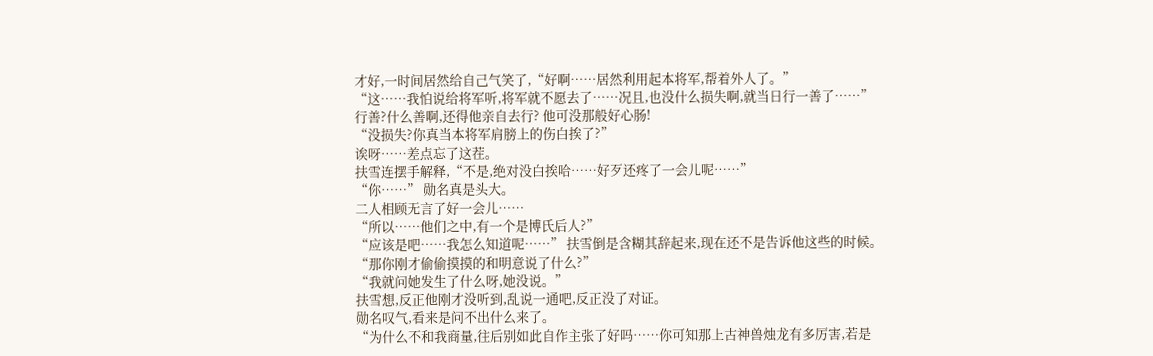才好,一时间居然给自己气笑了,“好啊……居然利用起本将军,帮着外人了。”
“这……我怕说给将军听,将军就不愿去了……况且,也没什么损失啊,就当日行一善了……”
行善?什么善啊,还得他亲自去行? 他可没那般好心肠!
“没损失?你真当本将军肩膀上的伤白挨了?”
诶呀……差点忘了这茬。
扶雪连摆手解释,“不是,绝对没白挨哈……好歹还疼了一会儿呢……”
“你……” 勋名真是头大。
二人相顾无言了好一会儿……
“所以……他们之中,有一个是博氏后人?”
“应该是吧……我怎么知道呢……” 扶雪倒是含糊其辞起来,现在还不是告诉他这些的时候。
“那你刚才偷偷摸摸的和明意说了什么?”
“我就问她发生了什么呀,她没说。”
扶雪想,反正他刚才没听到,乱说一通吧,反正没了对证。
勋名叹气,看来是问不出什么来了。
“为什么不和我商量,往后别如此自作主张了好吗……你可知那上古神兽烛龙有多厉害,若是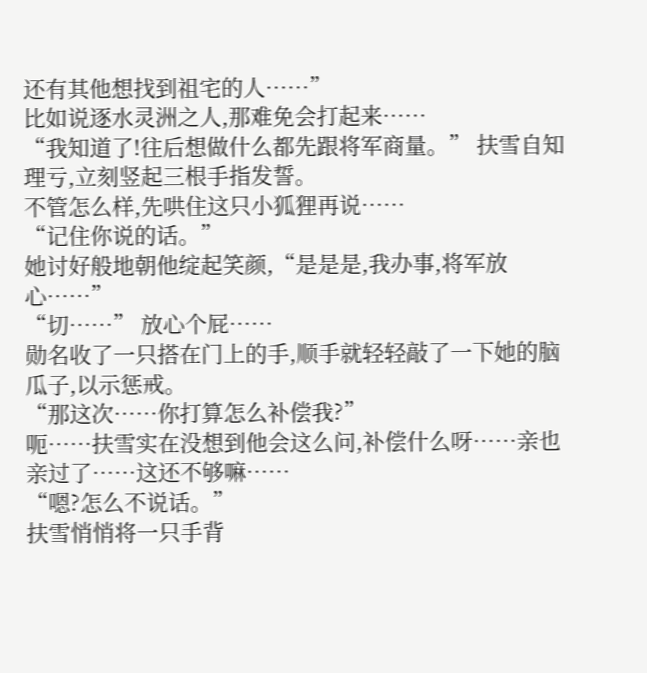还有其他想找到祖宅的人……”
比如说逐水灵洲之人,那难免会打起来……
“我知道了!往后想做什么都先跟将军商量。” 扶雪自知理亏,立刻竖起三根手指发誓。
不管怎么样,先哄住这只小狐狸再说……
“记住你说的话。”
她讨好般地朝他绽起笑颜,“是是是,我办事,将军放心……”
“切……” 放心个屁……
勋名收了一只搭在门上的手,顺手就轻轻敲了一下她的脑瓜子,以示惩戒。
“那这次……你打算怎么补偿我?”
呃……扶雪实在没想到他会这么问,补偿什么呀……亲也亲过了……这还不够嘛……
“嗯?怎么不说话。”
扶雪悄悄将一只手背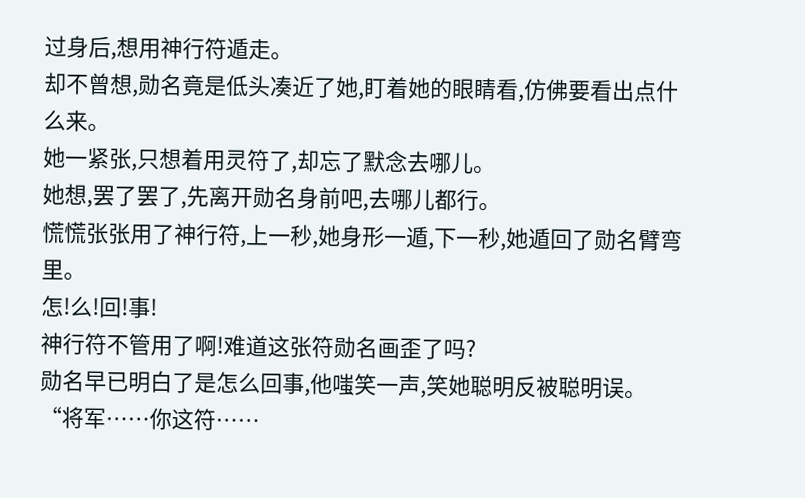过身后,想用神行符遁走。
却不曾想,勋名竟是低头凑近了她,盯着她的眼睛看,仿佛要看出点什么来。
她一紧张,只想着用灵符了,却忘了默念去哪儿。
她想,罢了罢了,先离开勋名身前吧,去哪儿都行。
慌慌张张用了神行符,上一秒,她身形一遁,下一秒,她遁回了勋名臂弯里。
怎!么!回!事!
神行符不管用了啊!难道这张符勋名画歪了吗?
勋名早已明白了是怎么回事,他嗤笑一声,笑她聪明反被聪明误。
“将军……你这符……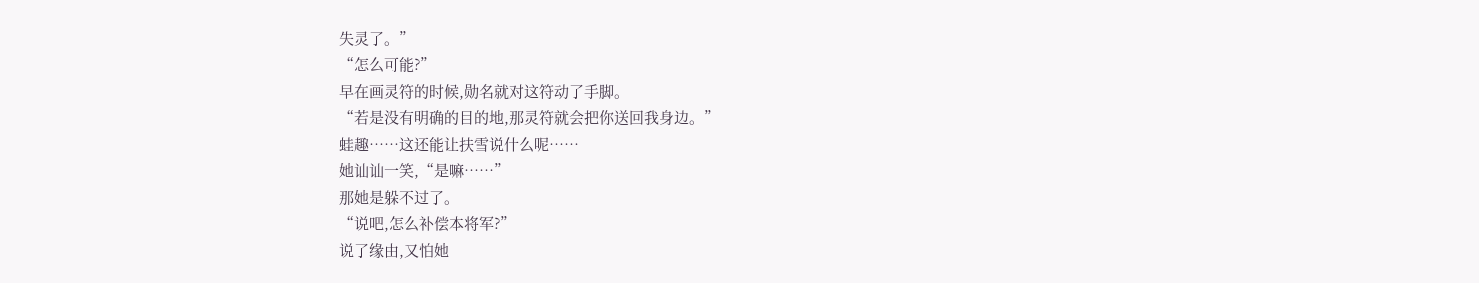失灵了。”
“怎么可能?”
早在画灵符的时候,勋名就对这符动了手脚。
“若是没有明确的目的地,那灵符就会把你送回我身边。”
蛙趣……这还能让扶雪说什么呢……
她讪讪一笑,“是嘛……”
那她是躲不过了。
“说吧,怎么补偿本将军?”
说了缘由,又怕她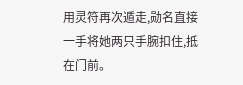用灵符再次遁走,勋名直接一手将她两只手腕扣住,抵在门前。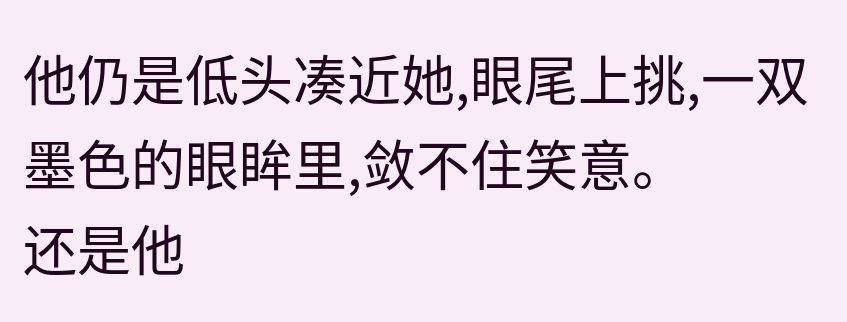他仍是低头凑近她,眼尾上挑,一双墨色的眼眸里,敛不住笑意。
还是他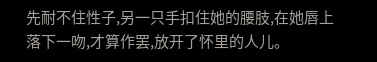先耐不住性子,另一只手扣住她的腰肢,在她唇上落下一吻,才算作罢,放开了怀里的人儿。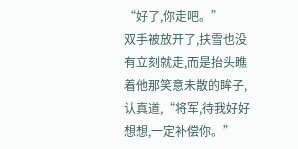“好了,你走吧。”
双手被放开了,扶雪也没有立刻就走,而是抬头瞧着他那笑意未散的眸子,认真道,“将军,待我好好想想,一定补偿你。”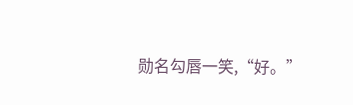勋名勾唇一笑,“好。”